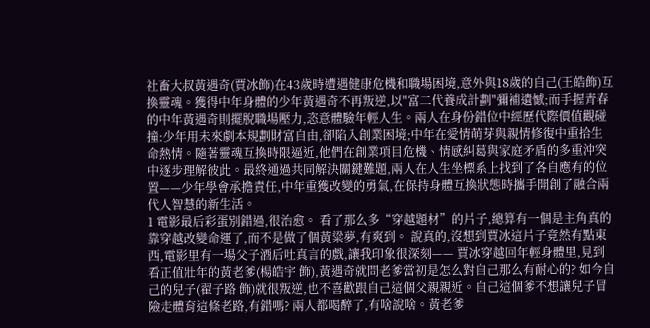社畜大叔黃遇奇(賈冰飾)在43歲時遭遇健康危機和職場困境,意外與18歲的自己(王皓飾)互換靈魂。獲得中年身體的少年黃遇奇不再叛逆,以"富二代養成計劃"彌補遺憾;而手握青春的中年黃遇奇則擺脫職場壓力,恣意體驗年輕人生。兩人在身份錯位中經歷代際價值觀碰撞:少年用未來劇本規劃財富自由,卻陷入創業困境;中年在愛情萌芽與親情修復中重拾生命熱情。隨著靈魂互換時限逼近,他們在創業項目危機、情感糾葛與家庭矛盾的多重沖突中逐步理解彼此。最終通過共同解決關鍵難題,兩人在人生坐標系上找到了各自應有的位置——少年學會承擔責任,中年重獲改變的勇氣,在保持身體互換狀態時攜手開創了融合兩代人智慧的新生活。
1 電影最后彩蛋別錯過,很治愈。 看了那么多“穿越題材”的片子,總算有一個是主角真的靠穿越改變命運了,而不是做了個黃粱夢,有爽到。 說真的,沒想到賈冰這片子竟然有點東西,電影里有一場父子酒后吐真言的戲,讓我印象很深刻—— 賈冰穿越回年輕身體里,見到看正值壯年的黃老爹(楊皓宇 飾),黃遇奇就問老爹當初是怎么對自己那么有耐心的? 如今自己的兒子(翟子路 飾)就很叛逆,也不喜歡跟自己這個父親親近。自己這個爹不想讓兒子冒險走體育這條老路,有錯嗎? 兩人都喝醉了,有啥說啥。黃老爹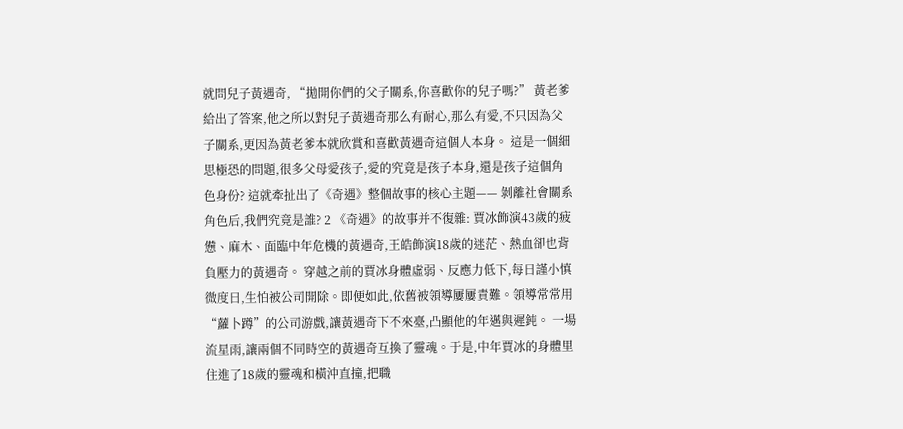就問兒子黃遇奇, “拋開你們的父子關系,你喜歡你的兒子嗎?” 黃老爹給出了答案,他之所以對兒子黃遇奇那么有耐心,那么有愛,不只因為父子關系,更因為黃老爹本就欣賞和喜歡黃遇奇這個人本身。 這是一個細思極恐的問題,很多父母愛孩子,愛的究竟是孩子本身,還是孩子這個角色身份? 這就牽扯出了《奇遇》整個故事的核心主題—— 剝離社會關系角色后,我們究竟是誰? 2 《奇遇》的故事并不復雜: 賈冰飾演43歲的疲憊、麻木、面臨中年危機的黃遇奇,王皓飾演18歲的迷茫、熱血卻也背負壓力的黃遇奇。 穿越之前的賈冰身體虛弱、反應力低下,每日謹小慎微度日,生怕被公司開除。即便如此,依舊被領導屢屢責難。領導常常用“蘿卜蹲”的公司游戲,讓黃遇奇下不來臺,凸顯他的年邁與遲鈍。 一場流星雨,讓兩個不同時空的黃遇奇互換了靈魂。于是,中年賈冰的身體里住進了18歲的靈魂和橫沖直撞,把職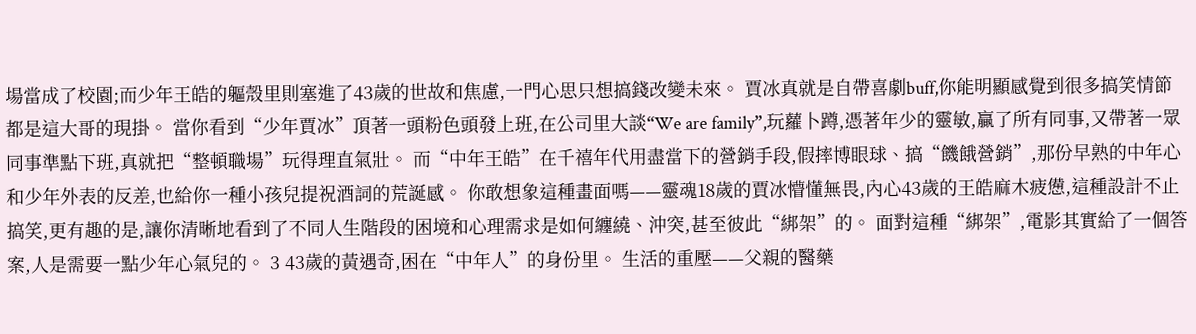場當成了校園;而少年王皓的軀殼里則塞進了43歲的世故和焦慮,一門心思只想搞錢改變未來。 賈冰真就是自帶喜劇buff,你能明顯感覺到很多搞笑情節都是這大哥的現掛。 當你看到“少年賈冰”頂著一頭粉色頭發上班,在公司里大談“We are family”,玩蘿卜蹲,憑著年少的靈敏,贏了所有同事,又帶著一眾同事準點下班,真就把“整頓職場”玩得理直氣壯。 而“中年王皓”在千禧年代用盡當下的營銷手段,假摔博眼球、搞“饑餓營銷”,那份早熟的中年心和少年外表的反差,也給你一種小孩兒提祝酒詞的荒誕感。 你敢想象這種畫面嗎——靈魂18歲的賈冰懵懂無畏,內心43歲的王皓麻木疲憊,這種設計不止搞笑,更有趣的是,讓你清晰地看到了不同人生階段的困境和心理需求是如何纏繞、沖突,甚至彼此“綁架”的。 面對這種“綁架”,電影其實給了一個答案,人是需要一點少年心氣兒的。 3 43歲的黃遇奇,困在“中年人”的身份里。 生活的重壓——父親的醫藥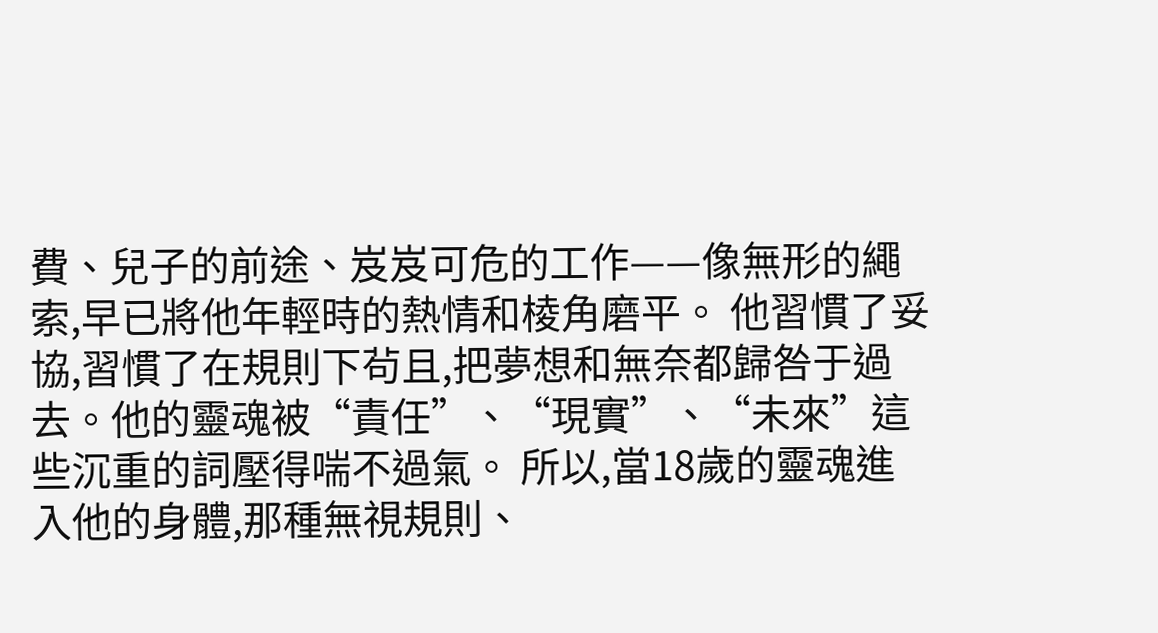費、兒子的前途、岌岌可危的工作——像無形的繩索,早已將他年輕時的熱情和棱角磨平。 他習慣了妥協,習慣了在規則下茍且,把夢想和無奈都歸咎于過去。他的靈魂被“責任”、“現實”、“未來”這些沉重的詞壓得喘不過氣。 所以,當18歲的靈魂進入他的身體,那種無視規則、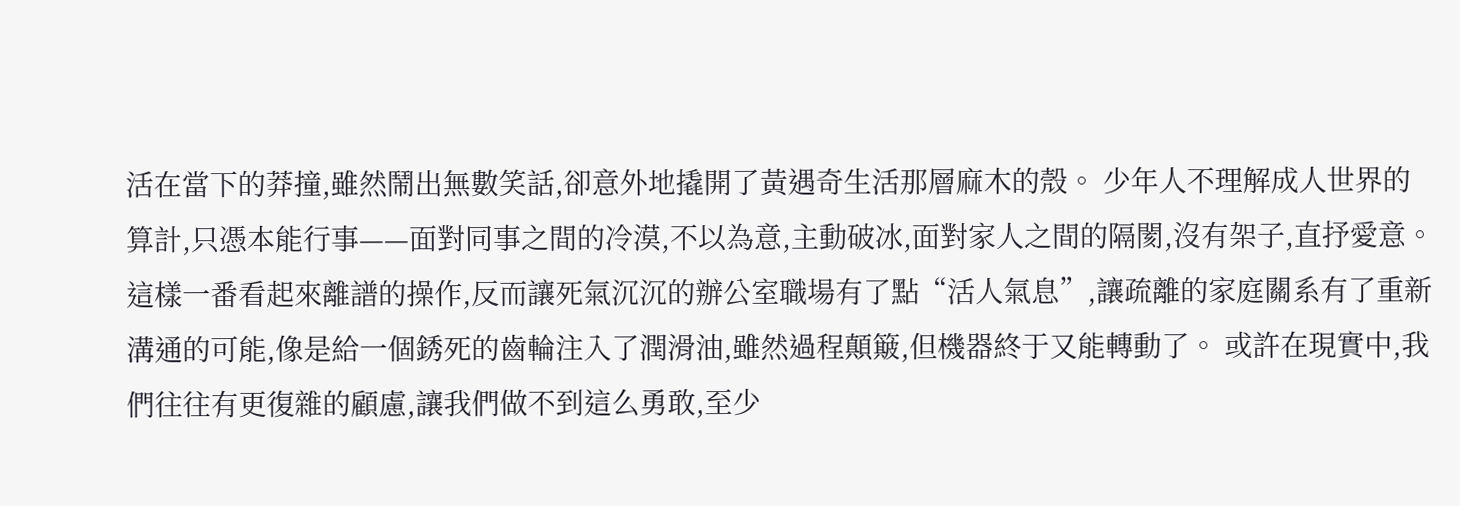活在當下的莽撞,雖然鬧出無數笑話,卻意外地撬開了黃遇奇生活那層麻木的殼。 少年人不理解成人世界的算計,只憑本能行事——面對同事之間的冷漠,不以為意,主動破冰,面對家人之間的隔閡,沒有架子,直抒愛意。 這樣一番看起來離譜的操作,反而讓死氣沉沉的辦公室職場有了點“活人氣息”,讓疏離的家庭關系有了重新溝通的可能,像是給一個銹死的齒輪注入了潤滑油,雖然過程顛簸,但機器終于又能轉動了。 或許在現實中,我們往往有更復雜的顧慮,讓我們做不到這么勇敢,至少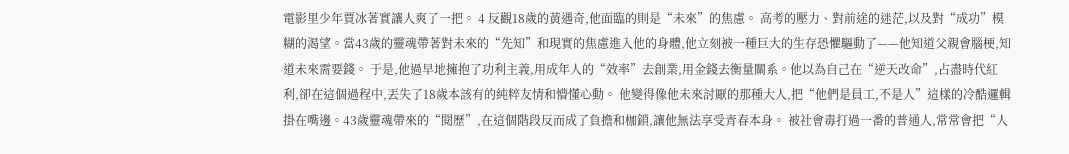電影里少年賈冰著實讓人爽了一把。 4 反觀18歲的黃遇奇,他面臨的則是“未來”的焦慮。 高考的壓力、對前途的迷茫,以及對“成功”模糊的渴望。當43歲的靈魂帶著對未來的“先知”和現實的焦慮進入他的身體,他立刻被一種巨大的生存恐懼驅動了——他知道父親會腦梗,知道未來需要錢。 于是,他過早地擁抱了功利主義,用成年人的“效率”去創業,用金錢去衡量關系。他以為自己在“逆天改命”,占盡時代紅利,卻在這個過程中,丟失了18歲本該有的純粹友情和懵懂心動。 他變得像他未來討厭的那種大人,把“他們是員工,不是人”這樣的冷酷邏輯掛在嘴邊。43歲靈魂帶來的“閱歷”,在這個階段反而成了負擔和枷鎖,讓他無法享受青春本身。 被社會毒打過一番的普通人,常常會把“人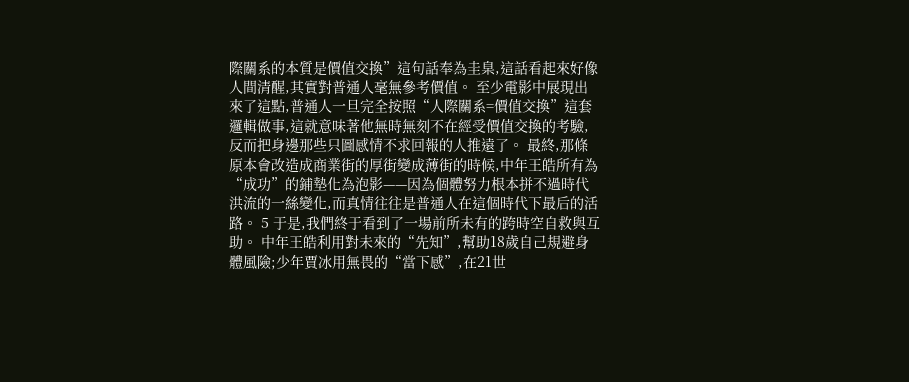際關系的本質是價值交換”這句話奉為圭臬,這話看起來好像人間清醒,其實對普通人毫無參考價值。 至少電影中展現出來了這點,普通人一旦完全按照“人際關系=價值交換”這套邏輯做事,這就意味著他無時無刻不在經受價值交換的考驗,反而把身邊那些只圖感情不求回報的人推遠了。 最終,那條原本會改造成商業街的厚街變成薄街的時候,中年王皓所有為“成功”的鋪墊化為泡影——因為個體努力根本拼不過時代洪流的一絲變化,而真情往往是普通人在這個時代下最后的活路。 5 于是,我們終于看到了一場前所未有的跨時空自救與互助。 中年王皓利用對未來的“先知”,幫助18歲自己規避身體風險;少年賈冰用無畏的“當下感”,在21世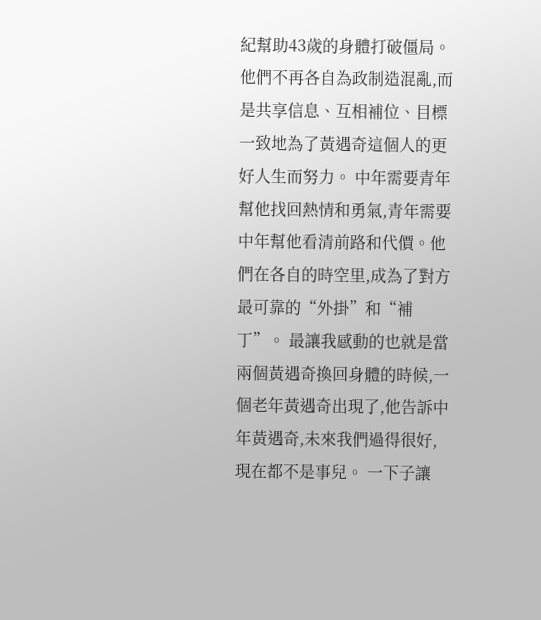紀幫助43歲的身體打破僵局。 他們不再各自為政制造混亂,而是共享信息、互相補位、目標一致地為了黃遇奇這個人的更好人生而努力。 中年需要青年幫他找回熱情和勇氣,青年需要中年幫他看清前路和代價。他們在各自的時空里,成為了對方最可靠的“外掛”和“補丁”。 最讓我感動的也就是當兩個黃遇奇換回身體的時候,一個老年黃遇奇出現了,他告訴中年黃遇奇,未來我們過得很好,現在都不是事兒。 一下子讓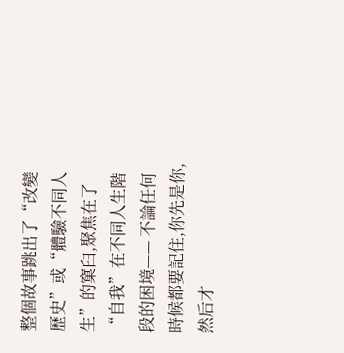整個故事跳出了“改變歷史”或“體驗不同人生”的窠臼,聚焦在了“自我”在不同人生階段的困境—— 不論任何時候都要記住,你先是你,然后才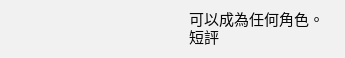可以成為任何角色。
短評